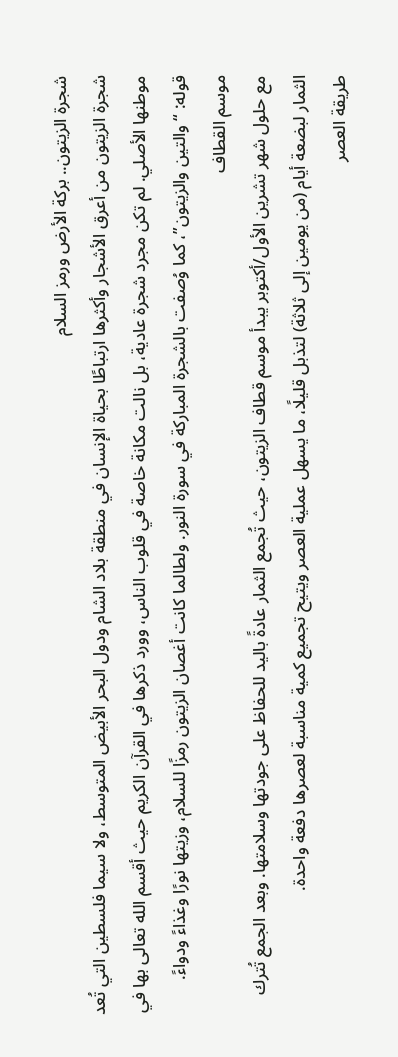شجرة الزيتون.. بركة الأرض ورمز السلام
شجرة الزيتون من أعرق الأشجار وأكثرها ارتباطًا بحياة الإنسان في منطقة بلاد الشام ودول البحر الأبيض المتوسط، ولا سيما فلسطين التي تُعد موطنها الأصلي. لم تكن مجرد شجرة عادية، بل نالت مكانة خاصة في قلوب الناس، وورد ذكرها في القرآن الكريم حيث أقسم الله تعالى بها في قوله: “والتين والزيتون”، كما وُصفت بالشجرة المباركة في سورة النور. ولطالما كانت أغصان الزيتون رمزًا للسلام، وزيتها نورًا وغذاءً ودواءً.
موسم القطاف
مع حلول شهر تشرين الأول/أكتوبر يبدأ موسم قطاف الزيتون، حيث تُجمع الثمار عادةً باليد للحفاظ على جودتها وسلامتها. وبعد الجمع تُترك الثمار لبضعة أيام (من يومين إلى ثلاثة) لتذبل قليلًا، ما يسهل عملية العصر ويتيح تجميع كمية مناسبة لعصرها دفعة واحدة.
طريقة العصر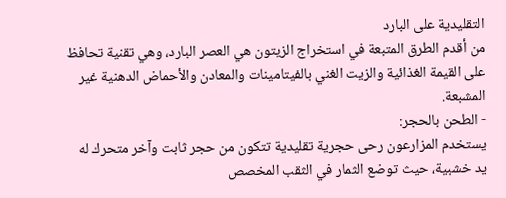التقليدية على البارد
من أقدم الطرق المتبعة في استخراج الزيتون هي العصر البارد، وهي تقنية تحافظ على القيمة الغذائية والزيت الغني بالفيتامينات والمعادن والأحماض الدهنية غير المشبعة.
- الطحن بالحجر:
يستخدم المزارعون رحى حجرية تقليدية تتكون من حجر ثابت وآخر متحرك له يد خشبية، حيث توضع الثمار في الثقب المخصص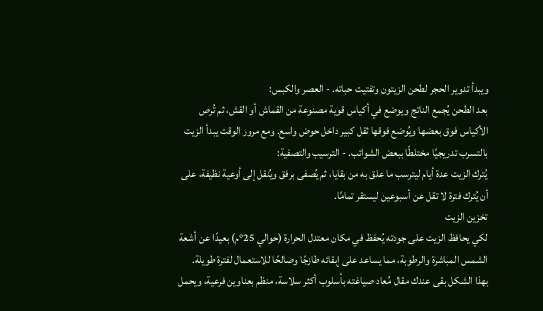ويبدأ تدوير الحجر لطحن الزيتون وتفتيت حباته. - العصر والكبس:
بعد الطحن يُجمع الناتج ويوضع في أكياس قوية مصنوعة من القماش أو القش، ثم تُرص الأكياس فوق بعضها ويُوضع فوقها ثقل كبير داخل حوض واسع. ومع مرور الوقت يبدأ الزيت بالتسرب تدريجيًا مختلطًا ببعض الشوائب. - الترسيب والتصفية:
يُترك الزيت عدة أيام ليترسب ما علق به من بقايا، ثم يُصفى برفق ويُنقل إلى أوعية نظيفة، على أن يُترك فترة لا تقل عن أسبوعين ليستقر تمامًا.
تخزين الزيت
لكي يحافظ الزيت على جودته يُحفظ في مكان معتدل الحرارة (حوالي 25°م) بعيدًا عن أشعة الشمس المباشرة والرطوبة، مما يساعد على إبقائه طازجًا وصالحًا للاستعمال لفترة طويلة.
بهذا الشكل بقى عندك مقال مُعاد صياغته بأسلوب أكثر سلاسة، منظم بعناوين فرعية، ويحمل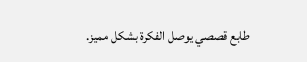طابع قصصي يوصل الفكرة بشكل مميز.